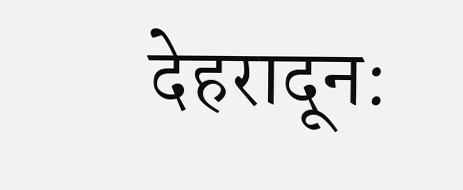देहरादून: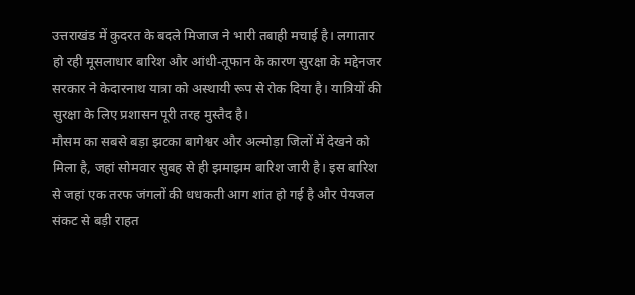उत्तराखंड में कुदरत के बदले मिजाज ने भारी तबाही मचाई है। लगातार हो रही मूसलाधार बारिश और आंधी-तूफान के कारण सुरक्षा के मद्देनजर सरकार ने केदारनाथ यात्रा को अस्थायी रूप से रोक दिया है। यात्रियों की सुरक्षा के लिए प्रशासन पूरी तरह मुस्तैद है।
मौसम का सबसे बड़ा झटका बागेश्वर और अल्मोड़ा जिलों में देखने को मिला है, जहां सोमवार सुबह से ही झमाझम बारिश जारी है। इस बारिश से जहां एक तरफ जंगलों की धधकती आग शांत हो गई है और पेयजल संकट से बड़ी राहत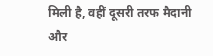मिली है, वहीं दूसरी तरफ मैदानी और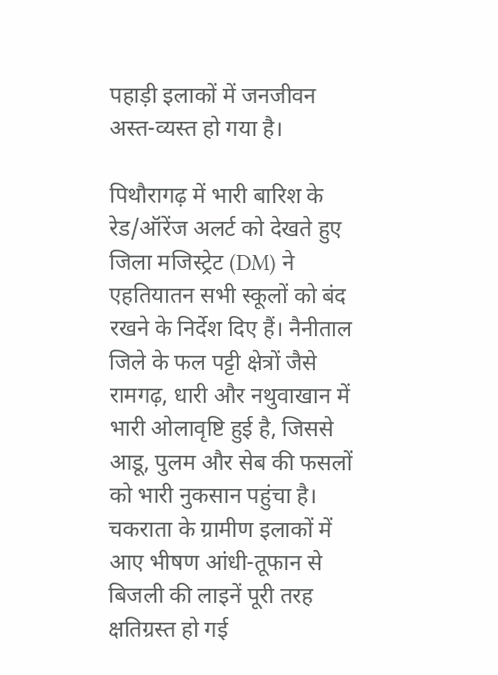पहाड़ी इलाकों में जनजीवन अस्त-व्यस्त हो गया है।

पिथौरागढ़ में भारी बारिश के रेड/ऑरेंज अलर्ट को देखते हुए जिला मजिस्ट्रेट (DM) ने एहतियातन सभी स्कूलों को बंद रखने के निर्देश दिए हैं। नैनीताल जिले के फल पट्टी क्षेत्रों जैसे रामगढ़, धारी और नथुवाखान में भारी ओलावृष्टि हुई है, जिससे आडू, पुलम और सेब की फसलों को भारी नुकसान पहुंचा है। चकराता के ग्रामीण इलाकों में आए भीषण आंधी-तूफान से बिजली की लाइनें पूरी तरह क्षतिग्रस्त हो गई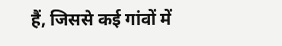हैं, जिससे कई गांवों में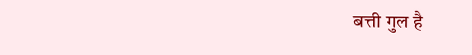बत्ती गुल है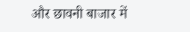और छावनी बाजार में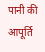पानी की आपूर्ति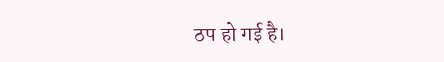ठप हो गई है।